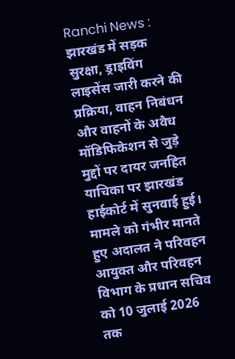Ranchi News : झारखंड में सड़क सुरक्षा, ड्राइविंग लाइसेंस जारी करने की प्रक्रिया, वाहन निबंधन और वाहनों के अवैध मॉडिफिकेशन से जुड़े मुद्दों पर दायर जनहित याचिका पर झारखंड हाईकोर्ट में सुनवाई हुई। मामले को गंभीर मानते हुए अदालत ने परिवहन आयुक्त और परिवहन विभाग के प्रधान सचिव को 10 जुलाई 2026 तक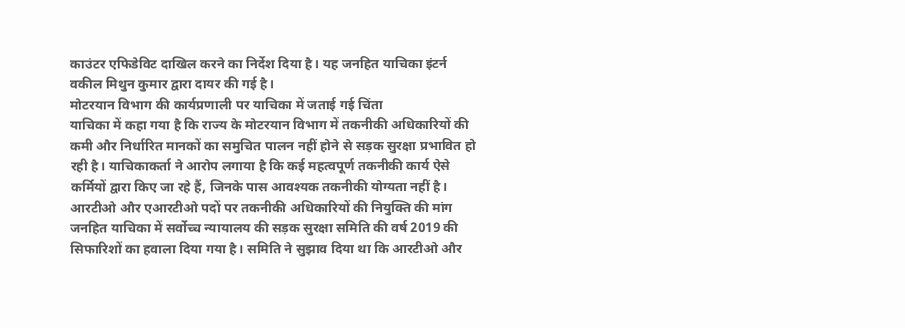काउंटर एफिडेविट दाखिल करने का निर्देश दिया है। यह जनहित याचिका इंटर्न वकील मिथुन कुमार द्वारा दायर की गई है।
मोटरयान विभाग की कार्यप्रणाली पर याचिका में जताई गई चिंता
याचिका में कहा गया है कि राज्य के मोटरयान विभाग में तकनीकी अधिकारियों की कमी और निर्धारित मानकों का समुचित पालन नहीं होने से सड़क सुरक्षा प्रभावित हो रही है। याचिकाकर्ता ने आरोप लगाया है कि कई महत्वपूर्ण तकनीकी कार्य ऐसे कर्मियों द्वारा किए जा रहे हैं, जिनके पास आवश्यक तकनीकी योग्यता नहीं है।
आरटीओ और एआरटीओ पदों पर तकनीकी अधिकारियों की नियुक्ति की मांग
जनहित याचिका में सर्वोच्च न्यायालय की सड़क सुरक्षा समिति की वर्ष 2019 की सिफारिशों का हवाला दिया गया है। समिति ने सुझाव दिया था कि आरटीओ और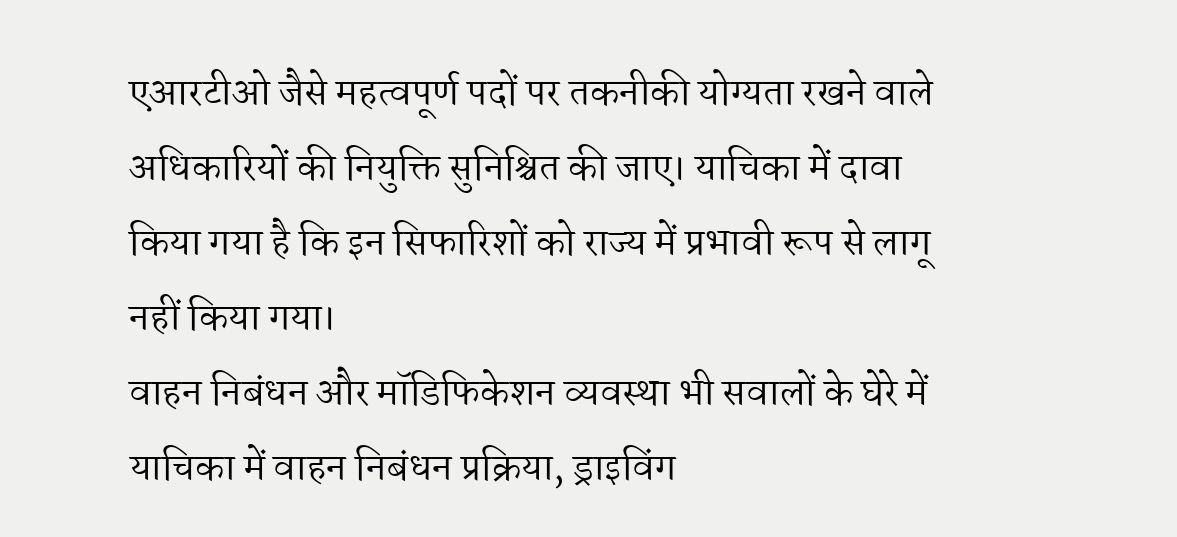एआरटीओ जैसे महत्वपूर्ण पदों पर तकनीकी योग्यता रखने वाले अधिकारियों की नियुक्ति सुनिश्चित की जाए। याचिका में दावा किया गया है कि इन सिफारिशों को राज्य में प्रभावी रूप से लागू नहीं किया गया।
वाहन निबंधन और मॉडिफिकेशन व्यवस्था भी सवालों के घेरे में
याचिका में वाहन निबंधन प्रक्रिया, ड्राइविंग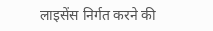लाइसेंस निर्गत करने की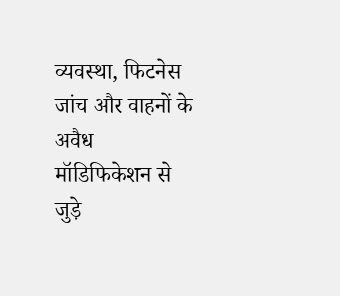व्यवस्था, फिटनेस जांच और वाहनों के अवैध मॉडिफिकेशन से जुड़े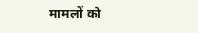मामलों को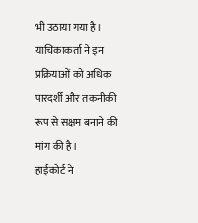भी उठाया गया है। याचिकाकर्ता ने इन प्रक्रियाओं को अधिक पारदर्शी और तकनीकी रूप से सक्षम बनाने की मांग की है।
हाईकोर्ट ने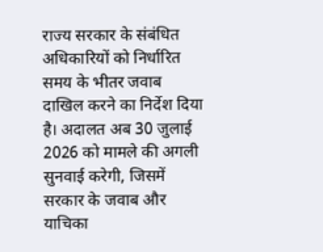राज्य सरकार के संबंधित अधिकारियों को निर्धारित समय के भीतर जवाब दाखिल करने का निर्देश दिया है। अदालत अब 30 जुलाई 2026 को मामले की अगली सुनवाई करेगी, जिसमें सरकार के जवाब और याचिका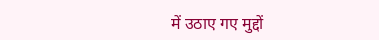में उठाए गए मुद्दों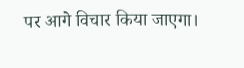पर आगे विचार किया जाएगा।